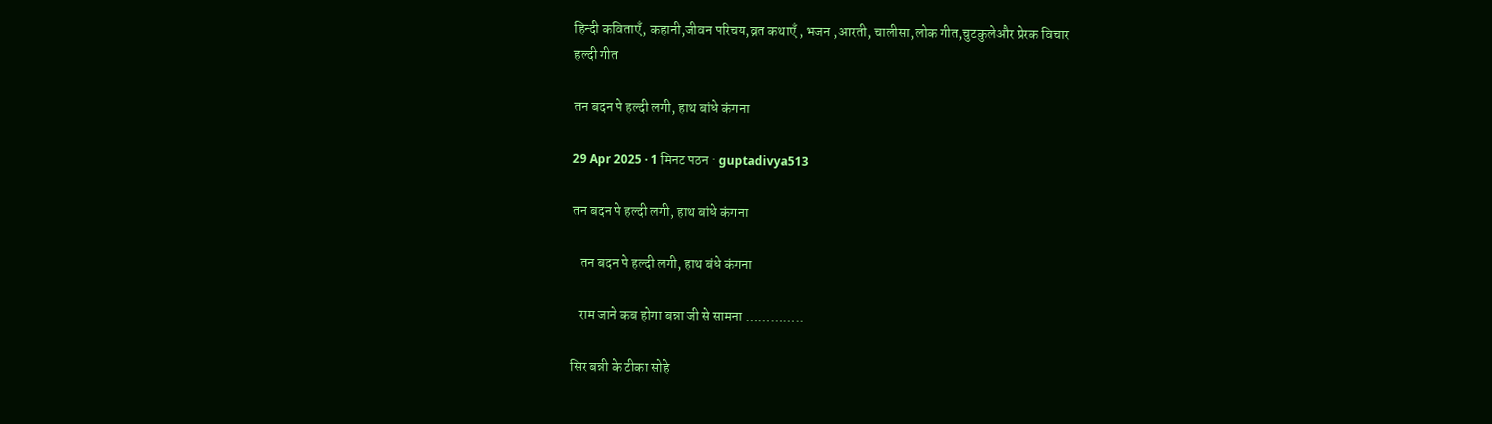हिन्दी कविताएँ, कहानी,जीवन परिचय,व्रत कथाएँ , भजन ,आरती, चालीसा,लोक गीत,चुटकुलेऔर प्रेरक विचार
हल्दी गीत

तन बदन पे हल्दी लगी, हाथ बांधे कंगना

29 Apr 2025 · 1 मिनट पठन · guptadivya513

तन बदन पे हल्दी लगी, हाथ बांधे कंगना

   तन बदन पे हल्दी लगी, हाथ बंधे कंगना

   राम जाने कब होगा बन्ना जी से सामना …………..

सिर बन्नी के टीका सोहे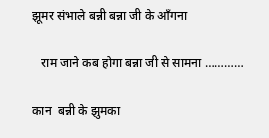झूमर संभाले बन्नी बन्ना जी के आँगना

   राम जाने कब होगा बन्ना जी से सामना …………

कान  बन्नी के झुमका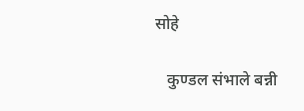सोहे

   कुण्डल संभाले बन्नी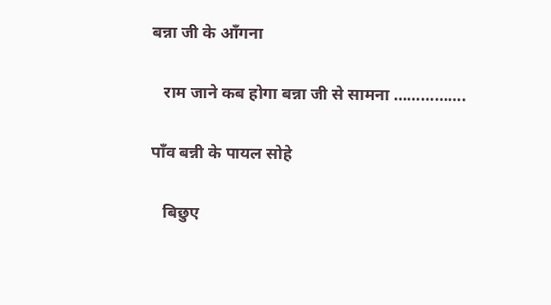बन्ना जी के आँगना

   राम जाने कब होगा बन्ना जी से सामना …………….

पाँव बन्नी के पायल सोहे

   बिछुए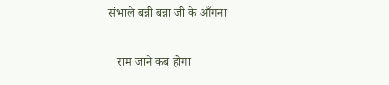संभाले बन्नी बन्ना जी के आँगना

   राम जाने कब होगा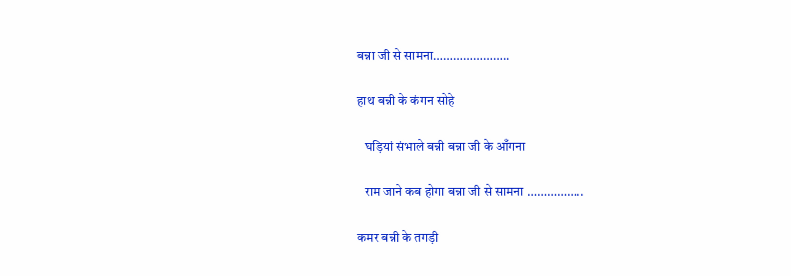बन्ना जी से सामना…………………..

हाथ बन्नी के कंगन सोहे

   घड़ियां संभाले बन्नी बन्ना जी के आँगना

   राम जाने कब होगा बन्ना जी से सामना ……………..

कमर बन्नी के तगड़ी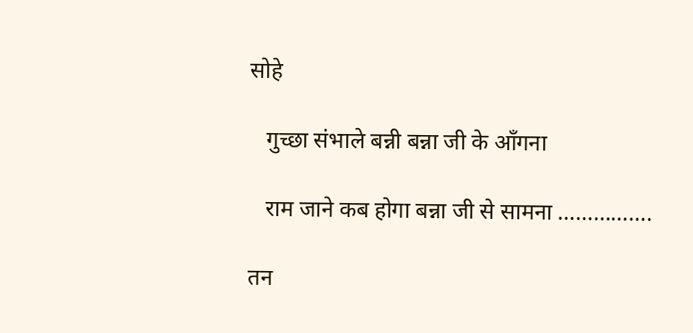सोहे

   गुच्छा संभाले बन्नी बन्ना जी के आँगना

   राम जाने कब होगा बन्ना जी से सामना …………….

तन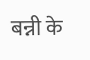बन्नी के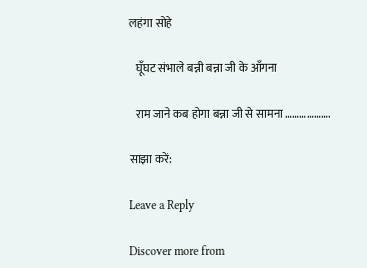लहंगा सोहे

   घूँघट संभाले बन्नी बन्ना जी के आँगना

   राम जाने कब होगा बन्ना जी से सामना ……………….

साझा करें:

Leave a Reply

Discover more from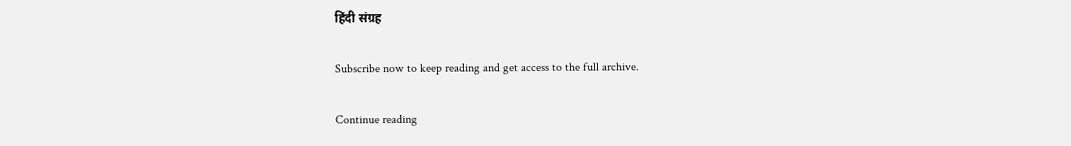हिंदी संग्रह

Subscribe now to keep reading and get access to the full archive.

Continue reading